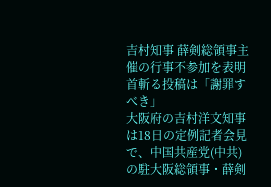吉村知事 薛剣総領事主催の行事不参加を表明 首斬る投稿は「謝罪すべき」
大阪府の吉村洋文知事は18日の定例記者会見で、中国共産党(中共)の駐大阪総領事・薛剣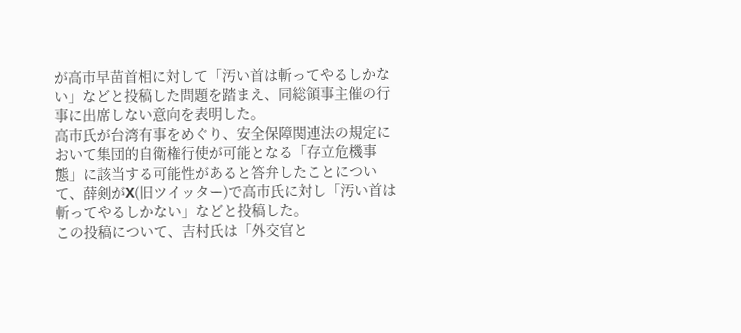が高市早苗首相に対して「汚い首は斬ってやるしかない」などと投稿した問題を踏まえ、同総領事主催の行事に出席しない意向を表明した。
高市氏が台湾有事をめぐり、安全保障関連法の規定において集団的自衛権行使が可能となる「存立危機事態」に該当する可能性があると答弁したことについて、薛剣がX(旧ツイッター)で高市氏に対し「汚い首は斬ってやるしかない」などと投稿した。
この投稿について、吉村氏は「外交官と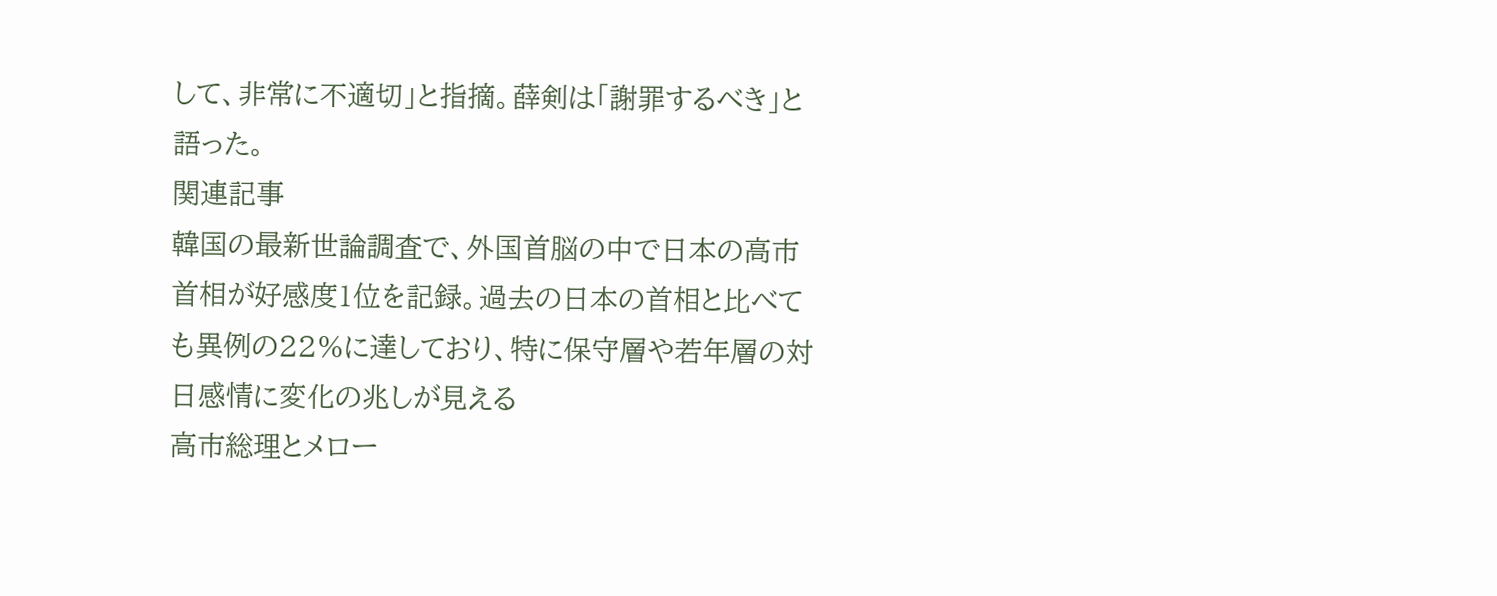して、非常に不適切」と指摘。薛剣は「謝罪するべき」と語った。
関連記事
韓国の最新世論調査で、外国首脳の中で日本の高市首相が好感度1位を記録。過去の日本の首相と比べても異例の22%に達しており、特に保守層や若年層の対日感情に変化の兆しが見える
高市総理とメロー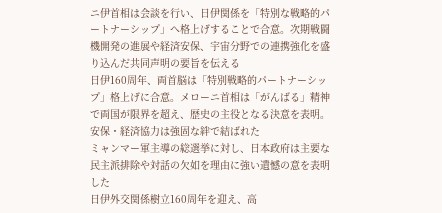ニ伊首相は会談を行い、日伊関係を「特別な戦略的パートナーシップ」へ格上げすることで合意。次期戦闘機開発の進展や経済安保、宇宙分野での連携強化を盛り込んだ共同声明の要旨を伝える
日伊160周年、両首脳は「特別戦略的パートナーシップ」格上げに合意。メローニ首相は「がんばる」精神で両国が限界を超え、歴史の主役となる決意を表明。安保・経済協力は強固な絆で結ばれた
ミャンマー軍主導の総選挙に対し、日本政府は主要な民主派排除や対話の欠如を理由に強い遺憾の意を表明した
日伊外交関係樹立160周年を迎え、高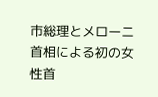市総理とメローニ首相による初の女性首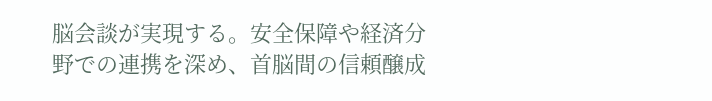脳会談が実現する。安全保障や経済分野での連携を深め、首脳間の信頼醸成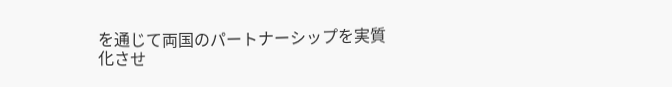を通じて両国のパートナーシップを実質化させ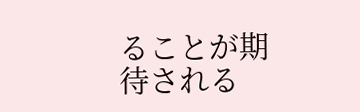ることが期待される